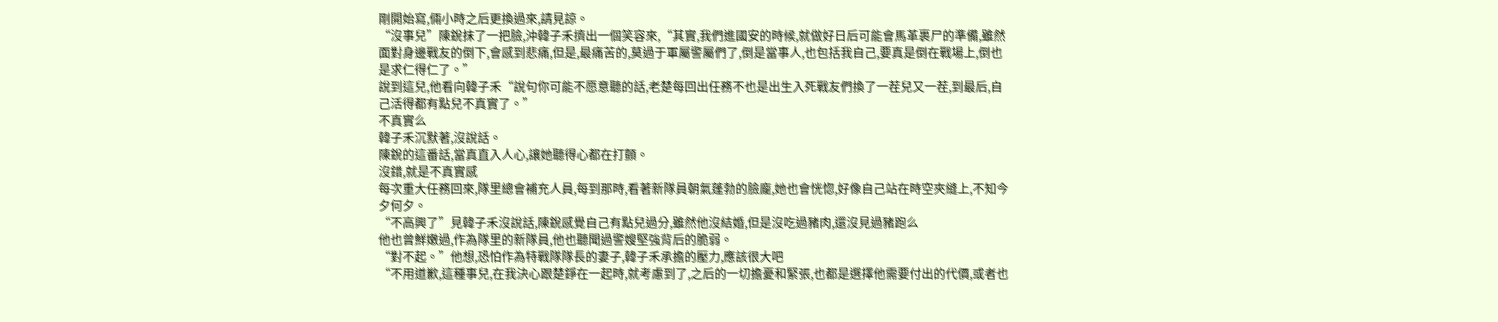剛開始寫,倆小時之后更換過來,請見諒。
“沒事兒”陳銳抹了一把臉,沖韓子禾擠出一個笑容來,“其實,我們進國安的時候,就做好日后可能會馬革裹尸的準備,雖然面對身邊戰友的倒下,會感到悲痛,但是,最痛苦的,莫過于軍屬警屬們了,倒是當事人,也包括我自己,要真是倒在戰場上,倒也是求仁得仁了。”
說到這兒,他看向韓子禾“說句你可能不愿意聽的話,老楚每回出任務不也是出生入死戰友們換了一茬兒又一茬,到最后,自己活得都有點兒不真實了。”
不真實么
韓子禾沉默著,沒說話。
陳銳的這番話,當真直入人心,讓她聽得心都在打顫。
沒錯,就是不真實感
每次重大任務回來,隊里總會補充人員,每到那時,看著新隊員朝氣蓬勃的臉龐,她也會恍惚,好像自己站在時空夾縫上,不知今夕何夕。
“不高興了”見韓子禾沒說話,陳銳感覺自己有點兒過分,雖然他沒結婚,但是沒吃過豬肉,還沒見過豬跑么
他也曾鮮嫩過,作為隊里的新隊員,他也聽聞過警嫂堅強背后的脆弱。
“對不起。”他想,恐怕作為特戰隊隊長的妻子,韓子禾承擔的壓力,應該很大吧
“不用道歉,這種事兒,在我決心跟楚錚在一起時,就考慮到了,之后的一切擔憂和緊張,也都是選擇他需要付出的代價,或者也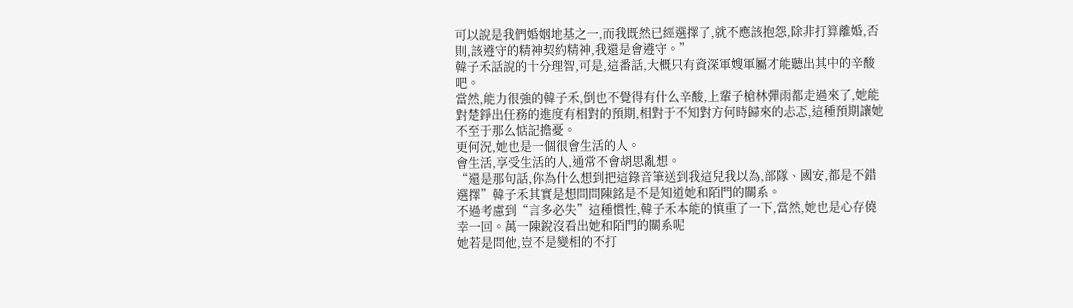可以說是我們婚姻地基之一,而我既然已經選擇了,就不應該抱怨,除非打算離婚,否則,該遵守的精神契約精神,我還是會遵守。”
韓子禾話說的十分理智,可是,這番話,大概只有資深軍嫂軍屬才能聽出其中的辛酸吧。
當然,能力很強的韓子禾,倒也不覺得有什么辛酸,上輩子槍林彈雨都走過來了,她能對楚錚出任務的進度有相對的預期,相對于不知對方何時歸來的忐忑,這種預期讓她不至于那么惦記擔憂。
更何況,她也是一個很會生活的人。
會生活,享受生活的人,通常不會胡思亂想。
“還是那句話,你為什么想到把這錄音筆送到我這兒我以為,部隊、國安,都是不錯選擇”韓子禾其實是想問問陳銘是不是知道她和陌門的關系。
不過考慮到“言多必失”這種慣性,韓子禾本能的慎重了一下,當然,她也是心存僥幸一回。萬一陳銳沒看出她和陌門的關系呢
她若是問他,豈不是變相的不打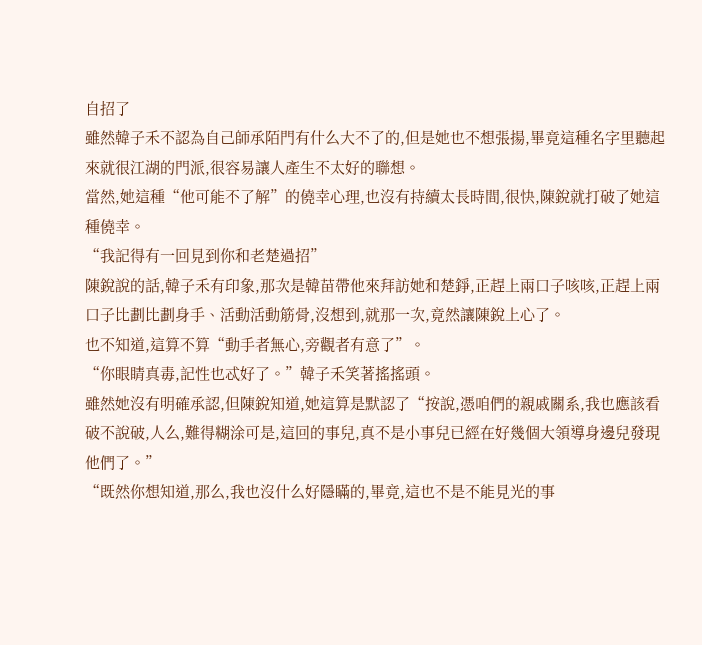自招了
雖然韓子禾不認為自己師承陌門有什么大不了的,但是她也不想張揚,畢竟這種名字里聽起來就很江湖的門派,很容易讓人產生不太好的聯想。
當然,她這種“他可能不了解”的僥幸心理,也沒有持續太長時間,很快,陳銳就打破了她這種僥幸。
“我記得有一回見到你和老楚過招”
陳銳說的話,韓子禾有印象,那次是韓苗帶他來拜訪她和楚錚,正趕上兩口子咳咳,正趕上兩口子比劃比劃身手、活動活動筋骨,沒想到,就那一次,竟然讓陳銳上心了。
也不知道,這算不算“動手者無心,旁觀者有意了”。
“你眼睛真毒,記性也忒好了。”韓子禾笑著搖搖頭。
雖然她沒有明確承認,但陳銳知道,她這算是默認了“按說,憑咱們的親戚關系,我也應該看破不說破,人么,難得糊涂可是,這回的事兒,真不是小事兒已經在好幾個大領導身邊兒發現他們了。”
“既然你想知道,那么,我也沒什么好隱瞞的,畢竟,這也不是不能見光的事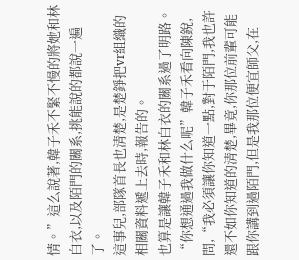情。”這么說著,韓子禾不緊不慢的將她和林白衣,以及陌門的關系,挑能說的都說一遍了。
這事兒,部隊首長也清楚,是楚錚把vr組織的相關資料遞上去時,報告的。
也算是讓韓子禾和林白衣的關系過了明路。
“你想通過我做什么呢”韓子禾看向陳銳,問,“我必須讓你知道一點,對于陌門,我也許還不如你知道的清楚,畢竟,你那位前輩可能跟你講到過陌門,但是我那位便宜師父,在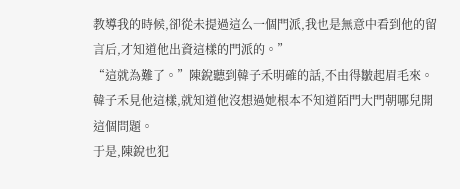教導我的時候,卻從未提過這么一個門派,我也是無意中看到他的留言后,才知道他出資這樣的門派的。”
“這就為難了。”陳銳聽到韓子禾明確的話,不由得皺起眉毛來。
韓子禾見他這樣,就知道他沒想過她根本不知道陌門大門朝哪兒開這個問題。
于是,陳銳也犯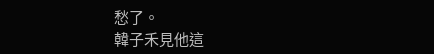愁了。
韓子禾見他這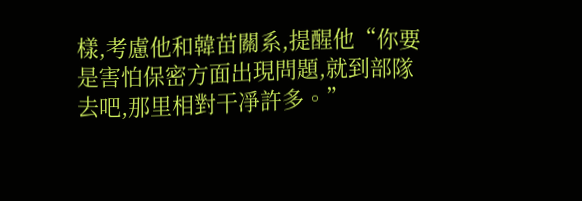樣,考慮他和韓苗關系,提醒他“你要是害怕保密方面出現問題,就到部隊去吧,那里相對干凈許多。”